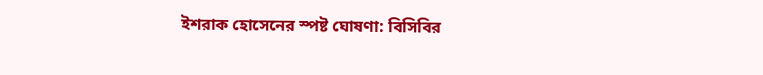ইশরাক হোসেনের স্পষ্ট ঘোষণা: বিসিবির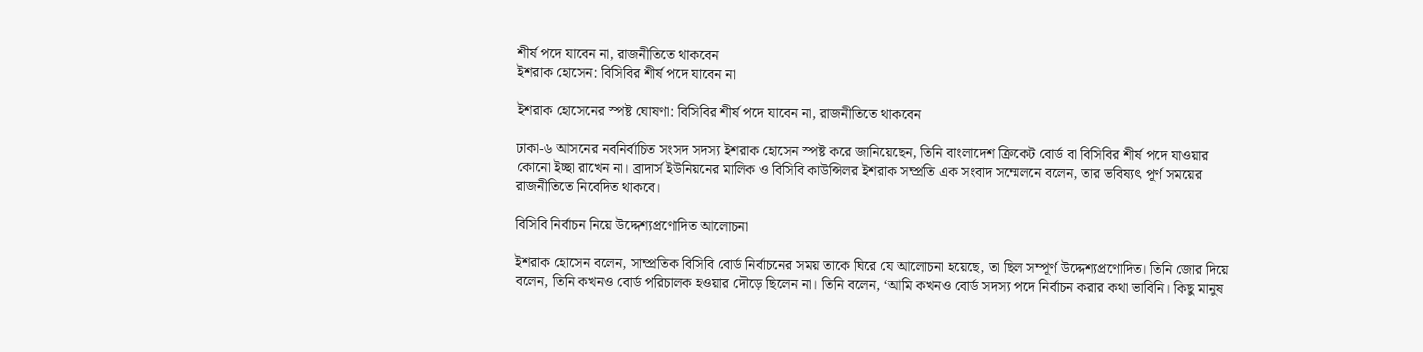শীর্ষ পদে যাবেন না, রাজনীতিতে থাকবেন
ইশরাক হোসেন: বিসিবির শীর্ষ পদে যাবেন না

ইশরাক হোসেনের স্পষ্ট ঘোষণা: বিসিবির শীর্ষ পদে যাবেন না, রাজনীতিতে থাকবেন

ঢাকা-৬ আসনের নবনির্বাচিত সংসদ সদস্য ইশরাক হোসেন স্পষ্ট করে জানিয়েছেন, তিনি বাংলাদেশ ক্রিকেট বোর্ড বা বিসিবির শীর্ষ পদে যাওয়ার কোনো ইচ্ছা রাখেন না। ব্রাদার্স ইউনিয়নের মালিক ও বিসিবি কাউন্সিলর ইশরাক সম্প্রতি এক সংবাদ সম্মেলনে বলেন, তার ভবিষ্যৎ পূর্ণ সময়ের রাজনীতিতে নিবেদিত থাকবে।

বিসিবি নির্বাচন নিয়ে উদ্দেশ্যপ্রণোদিত আলোচনা

ইশরাক হোসেন বলেন, সাম্প্রতিক বিসিবি বোর্ড নির্বাচনের সময় তাকে ঘিরে যে আলোচনা হয়েছে, তা ছিল সম্পূর্ণ উদ্দেশ্যপ্রণোদিত। তিনি জোর দিয়ে বলেন, তিনি কখনও বোর্ড পরিচালক হওয়ার দৌড়ে ছিলেন না। তিনি বলেন, ‘আমি কখনও বোর্ড সদস্য পদে নির্বাচন করার কথা ভাবিনি। কিছু মানুষ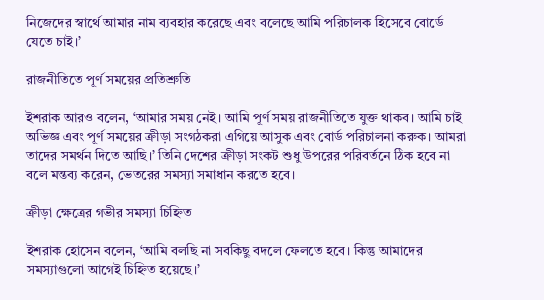নিজেদের স্বার্থে আমার নাম ব্যবহার করেছে এবং বলেছে আমি পরিচালক হিসেবে বোর্ডে যেতে চাই।’

রাজনীতিতে পূর্ণ সময়ের প্রতিশ্রুতি

ইশরাক আরও বলেন, ‘আমার সময় নেই। আমি পূর্ণ সময় রাজনীতিতে যুক্ত থাকব। আমি চাই অভিজ্ঞ এবং পূর্ণ সময়ের ক্রীড়া সংগঠকরা এগিয়ে আসুক এবং বোর্ড পরিচালনা করুক। আমরা তাদের সমর্থন দিতে আছি।’ তিনি দেশের ক্রীড়া সংকট শুধু উপরের পরিবর্তনে ঠিক হবে না বলে মন্তব্য করেন, ভেতরের সমস্যা সমাধান করতে হবে।

ক্রীড়া ক্ষেত্রের গভীর সমস্যা চিহ্নিত

ইশরাক হোসেন বলেন, ‘আমি বলছি না সবকিছু বদলে ফেলতে হবে। কিন্তু আমাদের সমস্যাগুলো আগেই চিহ্নিত হয়েছে।’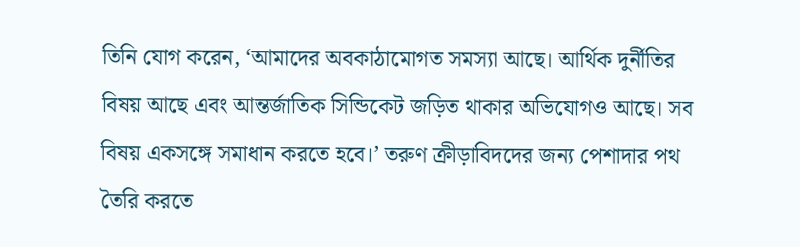তিনি যোগ করেন, ‘আমাদের অবকাঠামোগত সমস্যা আছে। আর্থিক দুর্নীতির বিষয় আছে এবং আন্তর্জাতিক সিন্ডিকেট জড়িত থাকার অভিযোগও আছে। সব বিষয় একসঙ্গে সমাধান করতে হবে।’ তরুণ ক্রীড়াবিদদের জন্য পেশাদার পথ তৈরি করতে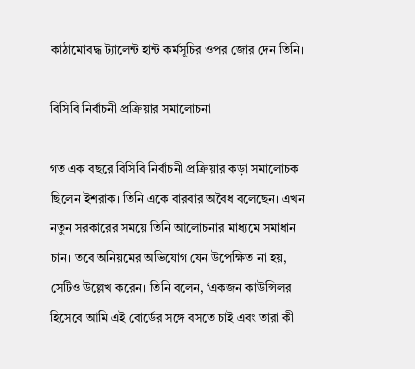কাঠামোবদ্ধ ট্যালেন্ট হান্ট কর্মসূচির ওপর জোর দেন তিনি।

বিসিবি নির্বাচনী প্রক্রিয়ার সমালোচনা

গত এক বছরে বিসিবি নির্বাচনী প্রক্রিয়ার কড়া সমালোচক ছিলেন ইশরাক। তিনি একে বারবার অবৈধ বলেছেন। এখন নতুন সরকারের সময়ে তিনি আলোচনার মাধ্যমে সমাধান চান। তবে অনিয়মের অভিযোগ যেন উপেক্ষিত না হয়, সেটিও উল্লেখ করেন। তিনি বলেন, ‘একজন কাউন্সিলর হিসেবে আমি এই বোর্ডের সঙ্গে বসতে চাই এবং তারা কী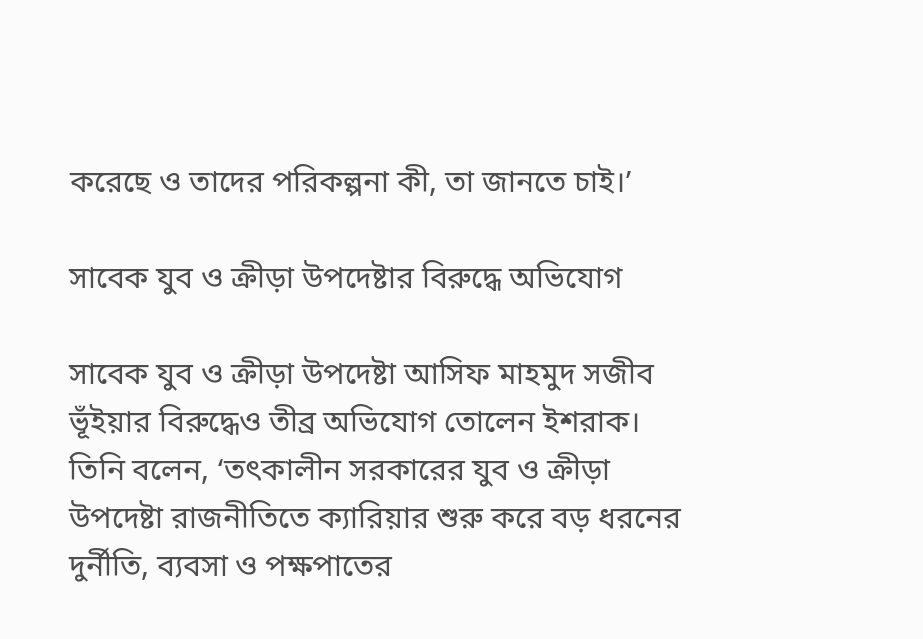করেছে ও তাদের পরিকল্পনা কী, তা জানতে চাই।’

সাবেক যুব ও ক্রীড়া উপদেষ্টার বিরুদ্ধে অভিযোগ

সাবেক যুব ও ক্রীড়া উপদেষ্টা আসিফ মাহমুদ সজীব ভূঁইয়ার বিরুদ্ধেও তীব্র অভিযোগ তোলেন ইশরাক। তিনি বলেন, ‘তৎকালীন সরকারের যুব ও ক্রীড়া উপদেষ্টা রাজনীতিতে ক্যারিয়ার শুরু করে বড় ধরনের দুর্নীতি, ব্যবসা ও পক্ষপাতের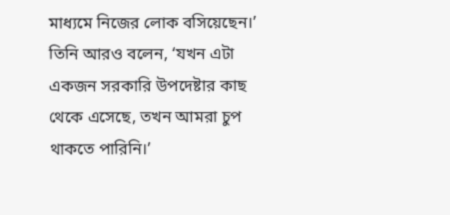মাধ্যমে নিজের লোক বসিয়েছেন।’ তিনি আরও বলেন, ‘যখন এটা একজন সরকারি উপদেষ্টার কাছ থেকে এসেছে, তখন আমরা চুপ থাকতে পারিনি।’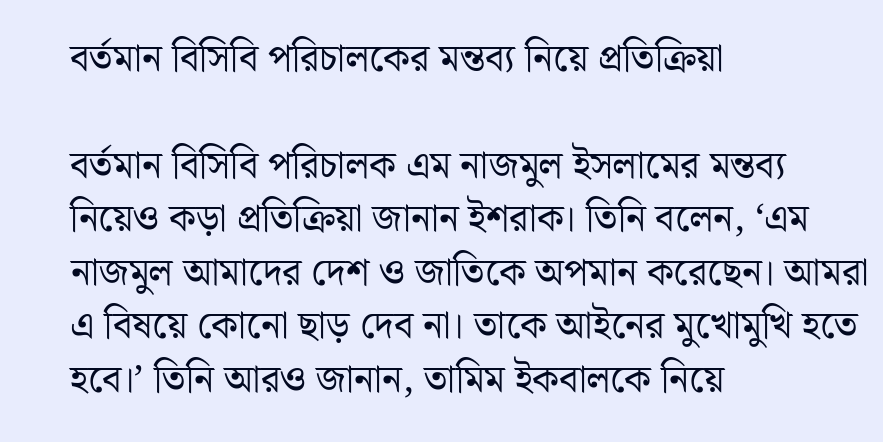বর্তমান বিসিবি পরিচালকের মন্তব্য নিয়ে প্রতিক্রিয়া

বর্তমান বিসিবি পরিচালক এম নাজমুল ইসলামের মন্তব্য নিয়েও কড়া প্রতিক্রিয়া জানান ইশরাক। তিনি বলেন, ‘এম নাজমুল আমাদের দেশ ও জাতিকে অপমান করেছেন। আমরা এ বিষয়ে কোনো ছাড় দেব না। তাকে আইনের মুখোমুখি হতে হবে।’ তিনি আরও জানান, তামিম ইকবালকে নিয়ে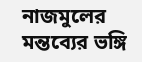নাজমুলের মন্তব্যের ভঙ্গি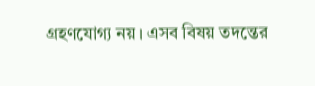গ্রহণযোগ্য নয়। এসব বিষয় তদন্তের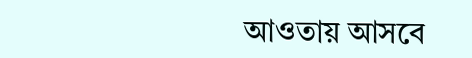আওতায় আসবে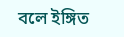বলে ইঙ্গিত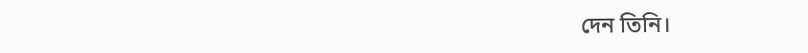দেন তিনি।